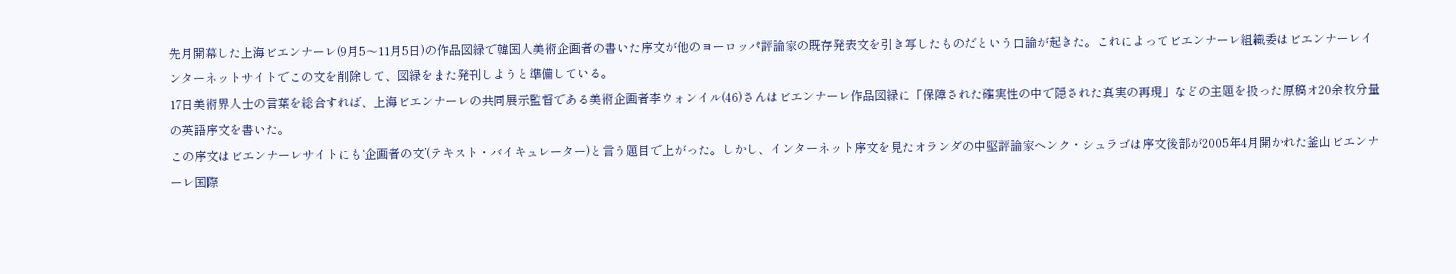先月開幕した上海ビエンナーレ(9月5〜11月5日)の作品図緑で韓国人美術企画者の書いた序文が他のヨーロッパ評論家の既存発表文を引き写したものだという口論が起きた。これによってビエンナーレ組織委はビエンナーレインターネットサイトでこの文を削除して、図緑をまた発刊しようと準備している。
17日美術界人士の言葉を総合すれば、上海ビエンナーレの共同展示監督である美術企画者李ウォンイル(46)さんはビエンナーレ作品図緑に「保障された確実性の中で隠された真実の再現」などの主題を扱った原稿オ20余枚分量の英語序文を書いた。
この序文はビエンナーレサイトにも‘企画者の文’(テキスト・バイキュレーター)と言う題目で上がった。しかし、インターネット序文を見たオランダの中堅評論家ヘンク・シュラゴは序文後部が2005年4月開かれた釜山ビエンナーレ国際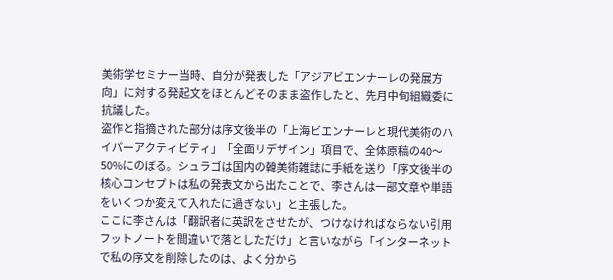美術学セミナー当時、自分が発表した「アジアビエンナーレの発展方向」に対する発起文をほとんどそのまま盗作したと、先月中旬組織委に抗議した。
盗作と指摘された部分は序文後半の「上海ビエンナーレと現代美術のハイパーアクティビティ」「全面リデザイン」項目で、全体原稿の40〜50%にのぼる。シュラゴは国内の韓美術雑誌に手紙を送り「序文後半の核心コンセプトは私の発表文から出たことで、李さんは一部文章や単語をいくつか変えて入れたに過ぎない」と主張した。
ここに李さんは「翻訳者に英訳をさせたが、つけなければならない引用フットノートを間違いで落としただけ」と言いながら「インターネットで私の序文を削除したのは、よく分から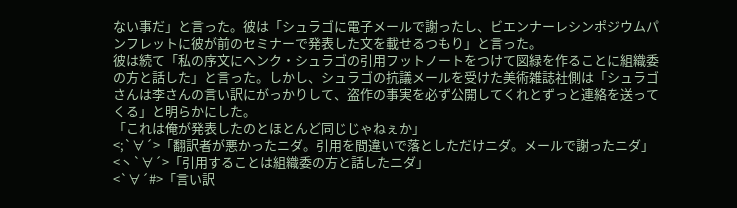ない事だ」と言った。彼は「シュラゴに電子メールで謝ったし、ビエンナーレシンポジウムパンフレットに彼が前のセミナーで発表した文を載せるつもり」と言った。
彼は続て「私の序文にヘンク・シュラゴの引用フットノートをつけて図緑を作ることに組織委の方と話した」と言った。しかし、シュラゴの抗議メールを受けた美術雑誌社側は「シュラゴさんは李さんの言い訳にがっかりして、盗作の事実を必ず公開してくれとずっと連絡を送ってくる」と明らかにした。
「これは俺が発表したのとほとんど同じじゃねぇか」
<;`∀´>「翻訳者が悪かったニダ。引用を間違いで落としただけニダ。メールで謝ったニダ」
<丶`∀´>「引用することは組織委の方と話したニダ」
<`∀´#>「言い訳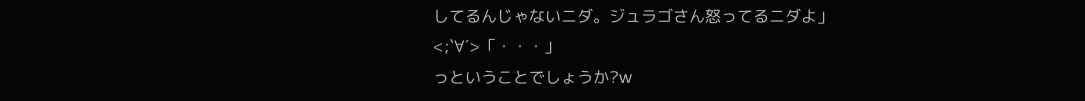してるんじゃないニダ。ジュラゴさん怒ってるニダよ」
<;`∀´>「・・・」
っということでしょうか?w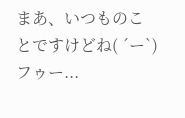まあ、いつものことですけどね( ´ー`)フゥー...